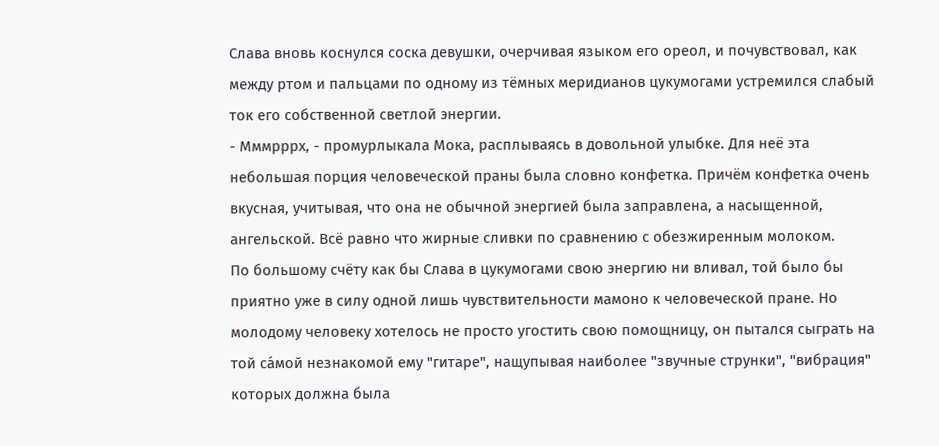Слава вновь коснулся соска девушки, очерчивая языком его ореол, и почувствовал, как между ртом и пальцами по одному из тёмных меридианов цукумогами устремился слабый ток его собственной светлой энергии.
- Мммрррх, - промурлыкала Мока, расплываясь в довольной улыбке. Для неё эта небольшая порция человеческой праны была словно конфетка. Причём конфетка очень вкусная, учитывая, что она не обычной энергией была заправлена, а насыщенной, ангельской. Всё равно что жирные сливки по сравнению с обезжиренным молоком.
По большому счёту как бы Слава в цукумогами свою энергию ни вливал, той было бы приятно уже в силу одной лишь чувствительности мамоно к человеческой пране. Но молодому человеку хотелось не просто угостить свою помощницу, он пытался сыграть на той са́мой незнакомой ему "гитаре", нащупывая наиболее "звучные струнки", "вибрация" которых должна была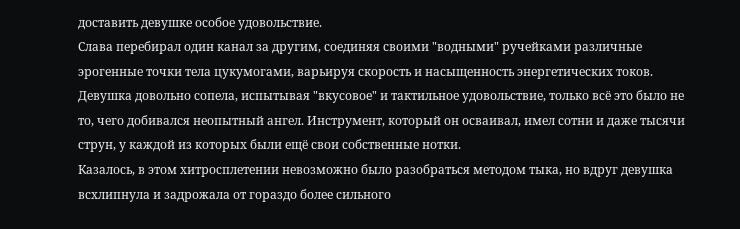доставить девушке особое удовольствие.
Слава перебирал один канал за другим, соединяя своими "водными" ручейками различные эрогенные точки тела цукумогами, варьируя скорость и насыщенность энергетических токов. Девушка довольно сопела, испытывая "вкусовое" и тактильное удовольствие, только всё это было не то, чего добивался неопытный ангел. Инструмент, который он осваивал, имел сотни и даже тысячи струн, у каждой из которых были ещё свои собственные нотки.
Казалось, в этом хитросплетении невозможно было разобраться методом тыка, но вдруг девушка всхлипнула и задрожала от гораздо более сильного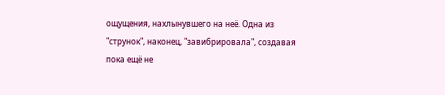ощущения, нахлынувшего на неё. Одна из "струнок", наконец, "завибрировала", создавая пока ещё не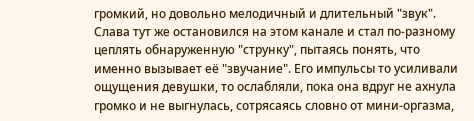громкий, но довольно мелодичный и длительный "звук". Слава тут же остановился на этом канале и стал по-разному цеплять обнаруженную "струнку", пытаясь понять, что именно вызывает её "звучание". Его импульсы то усиливали ощущения девушки, то ослабляли, пока она вдруг не ахнула громко и не выгнулась, сотрясаясь словно от мини-оргазма,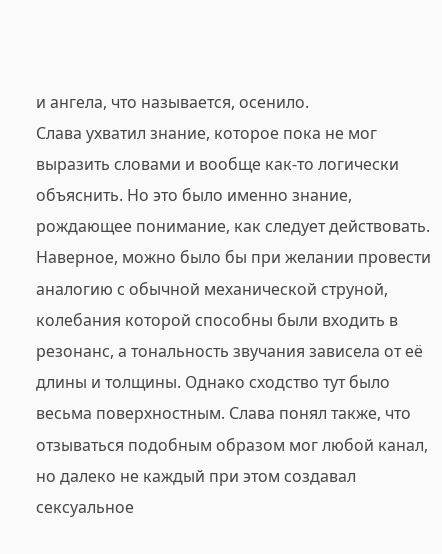и ангела, что называется, осенило.
Слава ухватил знание, которое пока не мог выразить словами и вообще как-то логически объяснить. Но это было именно знание, рождающее понимание, как следует действовать. Наверное, можно было бы при желании провести аналогию с обычной механической струной, колебания которой способны были входить в резонанс, а тональность звучания зависела от её длины и толщины. Однако сходство тут было весьма поверхностным. Слава понял также, что отзываться подобным образом мог любой канал, но далеко не каждый при этом создавал сексуальное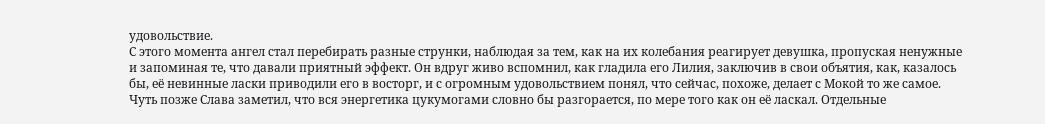удовольствие.
С этого момента ангел стал перебирать разные струнки, наблюдая за тем, как на их колебания реагирует девушка, пропуская ненужные и запоминая те, что давали приятный эффект. Он вдруг живо вспомнил, как гладила его Лилия, заключив в свои объятия, как, казалось бы, её невинные ласки приводили его в восторг, и с огромным удовольствием понял, что сейчас, похоже, делает с Мокой то же самое.
Чуть позже Слава заметил, что вся энергетика цукумогами словно бы разгорается, по мере того как он её ласкал. Отдельные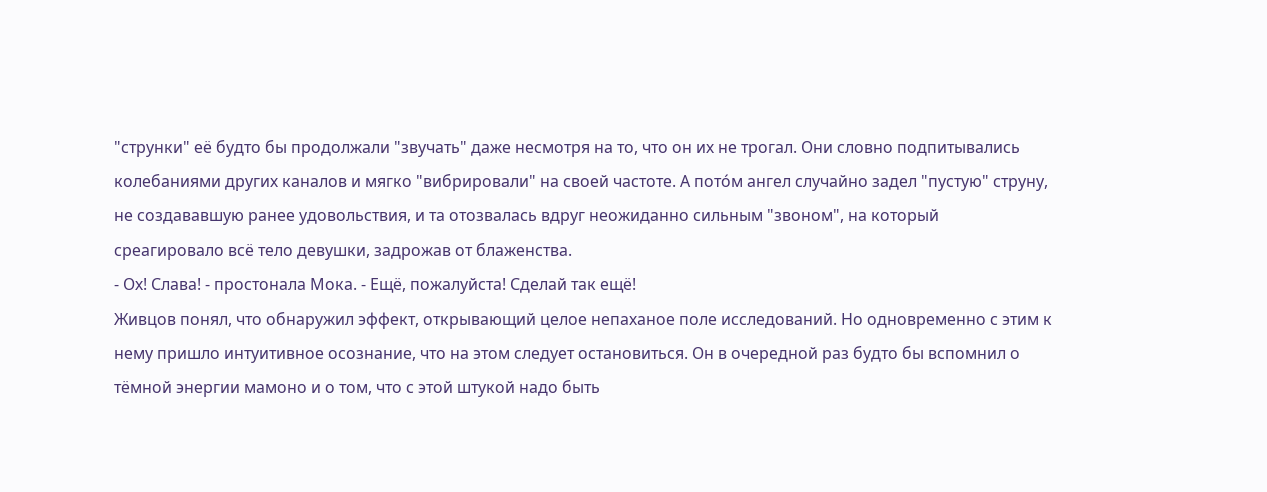"струнки" её будто бы продолжали "звучать" даже несмотря на то, что он их не трогал. Они словно подпитывались колебаниями других каналов и мягко "вибрировали" на своей частоте. А пото́м ангел случайно задел "пустую" струну, не создававшую ранее удовольствия, и та отозвалась вдруг неожиданно сильным "звоном", на который среагировало всё тело девушки, задрожав от блаженства.
- Ох! Слава! - простонала Мока. - Ещё, пожалуйста! Сделай так ещё!
Живцов понял, что обнаружил эффект, открывающий целое непаханое поле исследований. Но одновременно с этим к нему пришло интуитивное осознание, что на этом следует остановиться. Он в очередной раз будто бы вспомнил о тёмной энергии мамоно и о том, что с этой штукой надо быть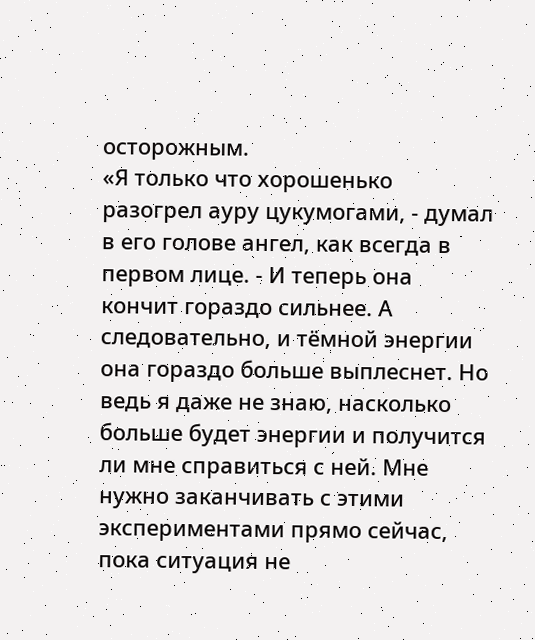осторожным.
«Я только что хорошенько разогрел ауру цукумогами, - думал в его голове ангел, как всегда в первом лице. - И теперь она кончит гораздо сильнее. А следовательно, и тёмной энергии она гораздо больше выплеснет. Но ведь я даже не знаю, насколько больше будет энергии и получится ли мне справиться с ней. Мне нужно заканчивать с этими экспериментами прямо сейчас, пока ситуация не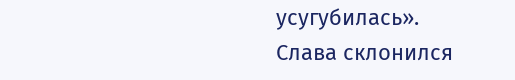усугубилась».
Слава склонился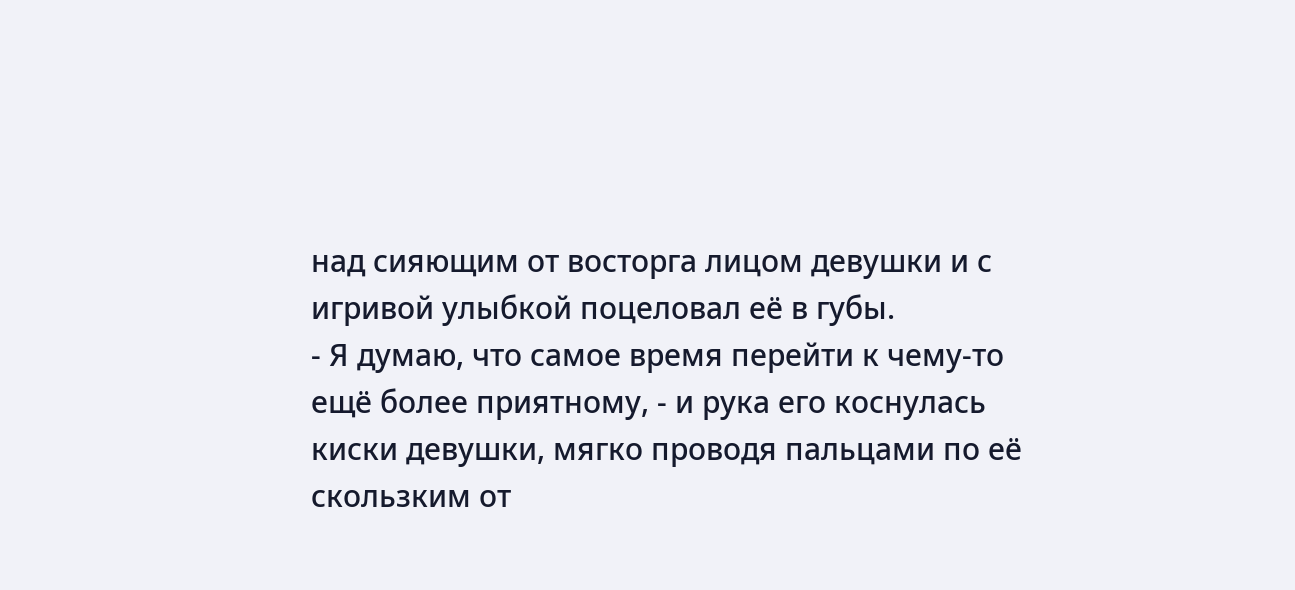над сияющим от восторга лицом девушки и с игривой улыбкой поцеловал её в губы.
- Я думаю, что самое время перейти к чему-то ещё более приятному, - и рука его коснулась киски девушки, мягко проводя пальцами по её скользким от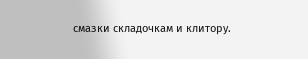смазки складочкам и клитору.